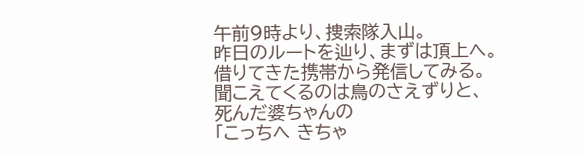午前9時より、捜索隊入山。
昨日のルートを辿り、まずは頂上へ。
借りてきた携帯から発信してみる。
聞こえてくるのは鳥のさえずりと、
死んだ婆ちゃんの
「こっちへ きちゃ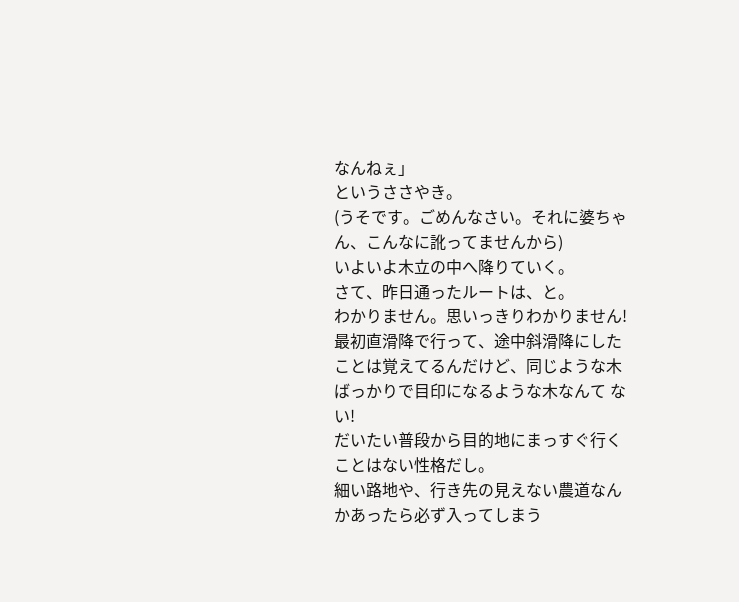なんねぇ」
というささやき。
(うそです。ごめんなさい。それに婆ちゃん、こんなに訛ってませんから)
いよいよ木立の中へ降りていく。
さて、昨日通ったルートは、と。
わかりません。思いっきりわかりません!
最初直滑降で行って、途中斜滑降にしたことは覚えてるんだけど、同じような木ばっかりで目印になるような木なんて ない!
だいたい普段から目的地にまっすぐ行くことはない性格だし。
細い路地や、行き先の見えない農道なんかあったら必ず入ってしまう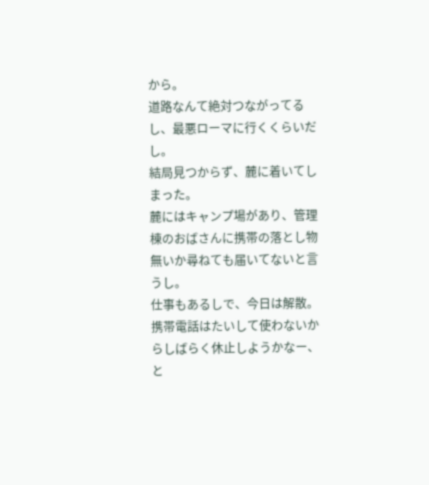から。
道路なんて絶対つながってるし、最悪ローマに行くくらいだし。
結局見つからず、麓に着いてしまった。
麓にはキャンプ場があり、管理棟のおばさんに携帯の落とし物無いか尋ねても届いてないと言うし。
仕事もあるしで、今日は解散。
携帯電話はたいして使わないからしばらく休止しようかなー、と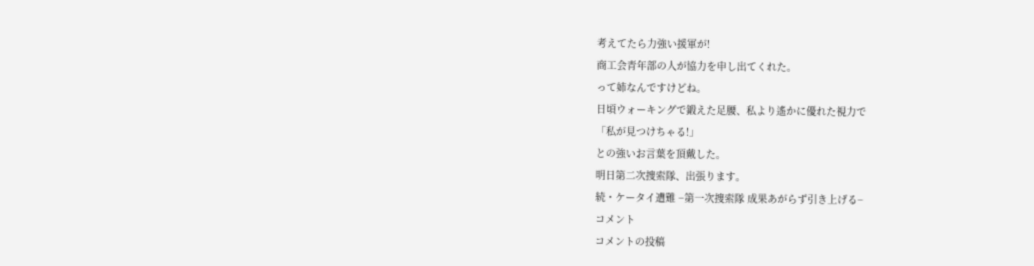考えてたら力強い援軍が!
商工会青年部の人が協力を申し出てくれた。
って姉なんですけどね。
日頃ウォーキングで鍛えた足腰、私より遙かに優れた視力で
「私が見つけちゃる!」
との強いお言葉を頂戴した。
明日第二次捜索隊、出張ります。
続・ケータイ遭難 −第一次捜索隊 成果あがらず引き上げる−
コメント
コメントの投稿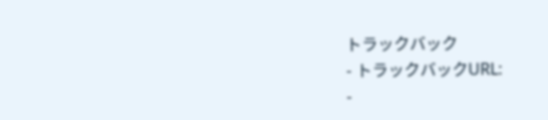トラックバック
- トラックバックURL:
-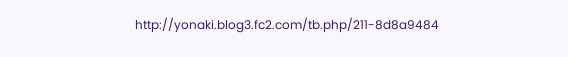http://yonaki.blog3.fc2.com/tb.php/211-8d8a9484